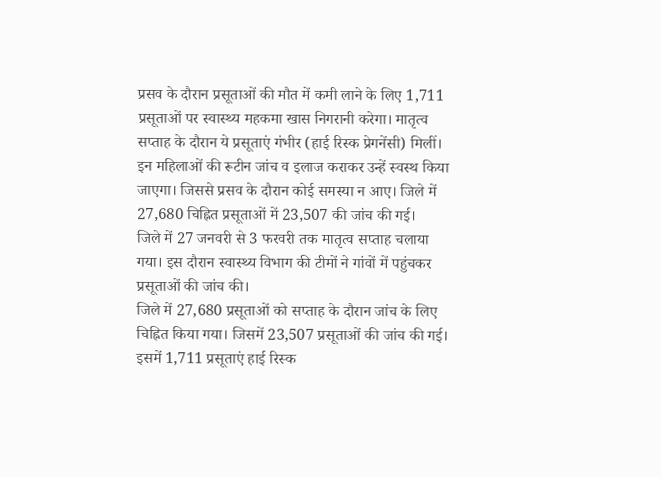प्रसव के दौरान प्रसूताओं की मौत में कमी लाने के लिए 1,711 प्रसूताओं पर स्वास्थ्य महकमा खास निगरानी करेगा। मातृत्व सप्ताह के दौरान ये प्रसूताएं गंभीर (हाई रिस्क प्रेगनेंसी) मिलीं।
इन महिलाओं की रूटीन जांच व इलाज कराकर उन्हें स्वस्थ किया जाएगा। जिससे प्रसव के दौरान कोई समस्या न आए। जिले में 27,680 चिह्नित प्रसूताओं में 23,507 की जांच की गई।
जिले में 27 जनवरी से 3 फरवरी तक मातृत्व सप्ताह चलाया गया। इस दौरान स्वास्थ्य विभाग की टीमों ने गांवों में पहुंचकर प्रसूताओं की जांच की।
जिले में 27,680 प्रसूताओं को सप्ताह के दौरान जांच के लिए चिह्नित किया गया। जिसमें 23,507 प्रसूताओं की जांच की गई। इसमें 1,711 प्रसूताएं हाई रिस्क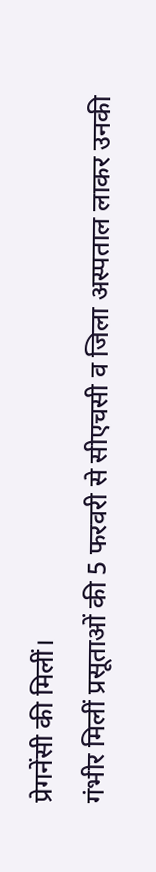प्रेगनेंसी की मिलीं।
गंभीर मिलीं प्रसूताओं की 5 फरवरी से सीएचसी व जिला अस्पताल लाकर उनकी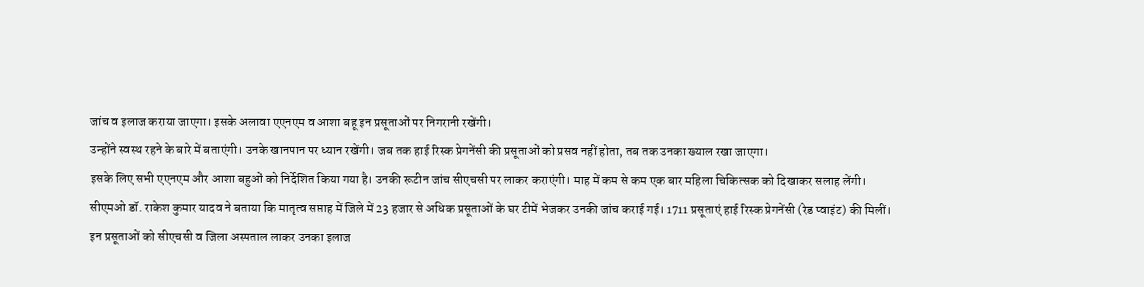जांच व इलाज कराया जाएगा। इसके अलावा एएनएम व आशा बहू इन प्रसूताओं पर निगरानी रखेंगी।
उन्होंने स्वस्थ रहने के बारे में बताएंगी। उनके खानपान पर ध्यान रखेंगी। जब तक हाई रिस्क प्रेगनेंसी की प्रसूताओं को प्रसव नहीं होता, तब तक उनका ख्याल रखा जाएगा।
इसके लिए सभी एएनएम और आशा बहुओं को निर्देशित किया गया है। उनकी रूटीन जांच सीएचसी पर लाकर कराएंगी। माह में कम से कम एक बार महिला चिकित्सक को दिखाकर सलाह लेंगी।
सीएमओ डॉ. राकेश कुमार यादव ने बताया कि मातृत्व सप्ताह में जिले में 23 हजार से अधिक प्रसूताओं के घर टीमें भेजकर उनकी जांच कराई गई। 1711 प्रसूताएं हाई रिस्क प्रेगनेंसी (रेड प्वाइंट) की मिलीं।
इन प्रसूताओं को सीएचसी व जिला अस्पताल लाकर उनका इलाज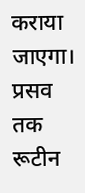कराया जाएगा। प्रसव तक रूटीन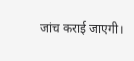जांच कराई जाएगी।